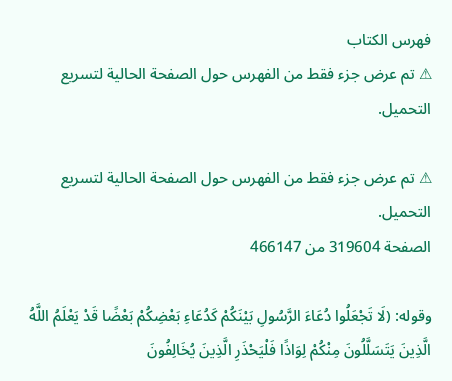فهرس الكتاب
⚠ تم عرض جزء فقط من الفهرس حول الصفحة الحالية لتسريع التحميل.

⚠ تم عرض جزء فقط من الفهرس حول الصفحة الحالية لتسريع التحميل.
الصفحة 319604 من 466147

وقوله: (لَا تَجْعَلُوا دُعَاءَ الرَّسُولِ بَيْنَكُمْ كَدُعَاءِ بَعْضِكُمْ بَعْضًا قَدْ يَعْلَمُ اللَّهُ الَّذِينَ يَتَسَلَّلُونَ مِنْكُمْ لِوَاذًا فَلْيَحْذَرِ الَّذِينَ يُخَالِفُونَ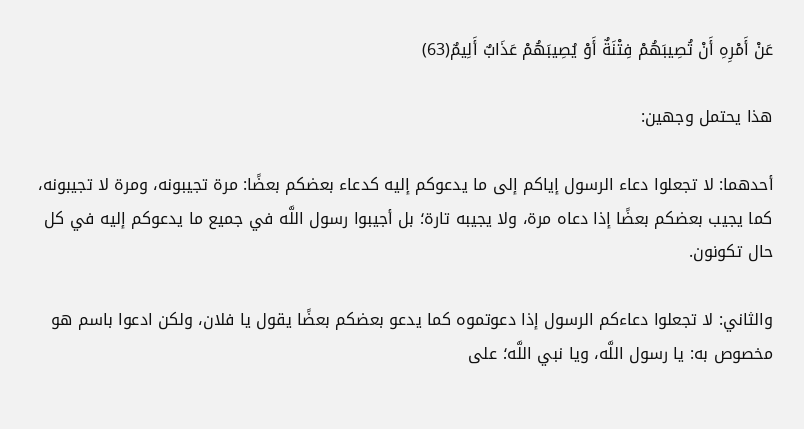عَنْ أَمْرِهِ أَنْ تُصِيبَهُمْ فِتْنَةٌ أَوْ يُصِيبَهُمْ عَذَابٌ أَلِيمٌ(63)

هذا يحتمل وجهين:

أحدهما: لا تجعلوا دعاء الرسول إياكم إلى ما يدعوكم إليه كدعاء بعضكم بعضًا: مرة تجيبونه، ومرة لا تجيبونه، كما يجيب بعضكم بعضًا إذا دعاه مرة، ولا يجيبه تارة؛ بل أجيبوا رسول اللَّه في جميع ما يدعوكم إليه في كل حال تكونون.

والثاني: لا تجعلوا دعاءكم الرسول إذا دعوتموه كما يدعو بعضكم بعضًا يقول يا فلان، ولكن ادعوا باسم هو مخصوص به: يا رسول اللَّه، ويا نبي اللَّه؛ على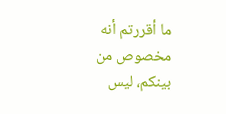ما أقررتم أنه مخصوص من بينكم، ليس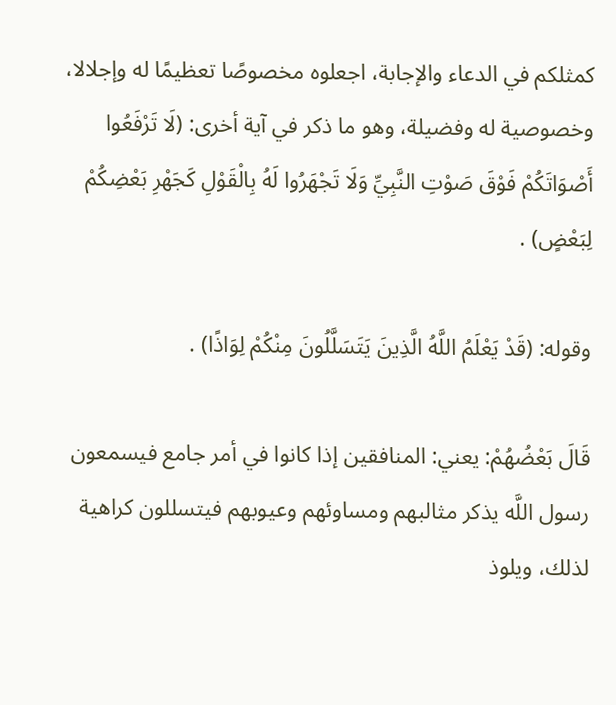كمثلكم في الدعاء والإجابة، اجعلوه مخصوصًا تعظيمًا له وإجلالا، وخصوصية له وفضيلة، وهو ما ذكر في آية أخرى: (لَا تَرْفَعُوا أَصْوَاتَكُمْ فَوْقَ صَوْتِ النَّبِيِّ وَلَا تَجْهَرُوا لَهُ بِالْقَوْلِ كَجَهْرِ بَعْضِكُمْ لِبَعْضٍ) .

وقوله: (قَدْ يَعْلَمُ اللَّهُ الَّذِينَ يَتَسَلَّلُونَ مِنْكُمْ لِوَاذًا) .

قَالَ بَعْضُهُمْ: يعني: المنافقين إذا كانوا في أمر جامع فيسمعون رسول اللَّه يذكر مثالبهم ومساوئهم وعيوبهم فيتسللون كراهية لذلك، ويلوذ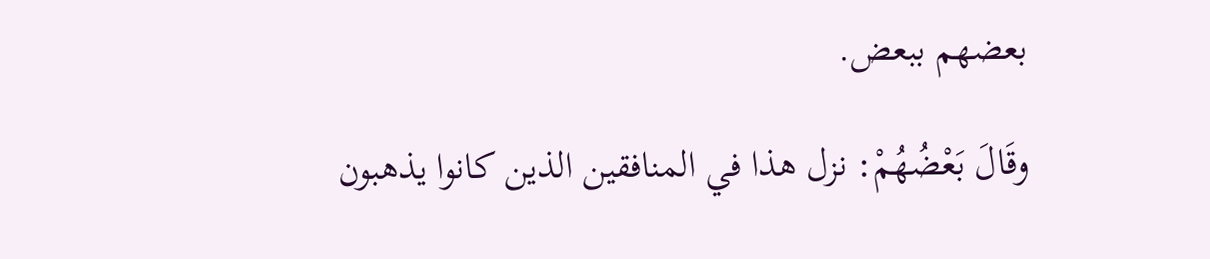بعضهم ببعض.

وقَالَ بَعْضُهُمْ: نزل هذا في المنافقين الذين كانوا يذهبون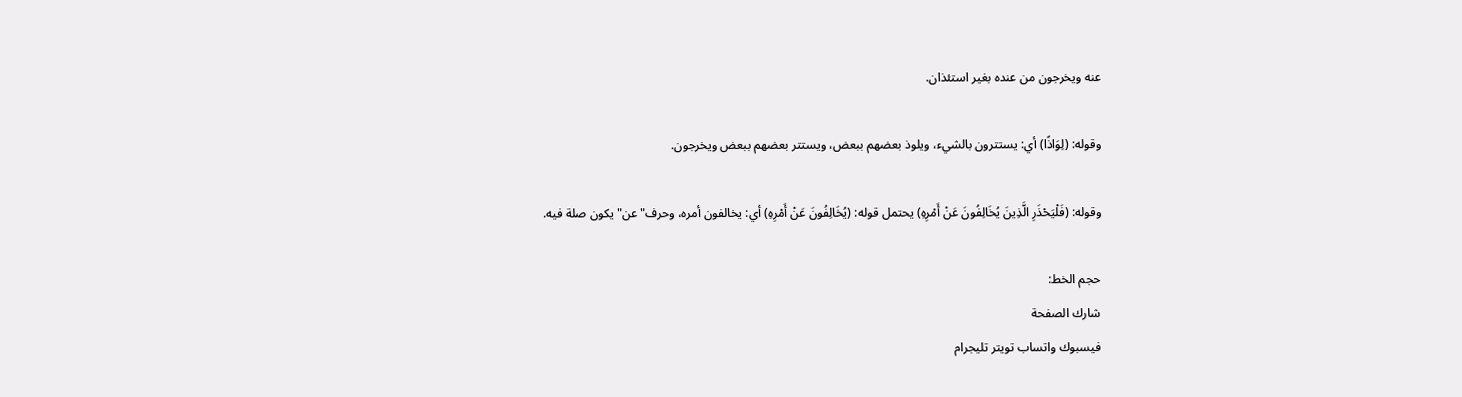عنه ويخرجون من عنده بغير استئذان.

وقوله: (لِوَاذًا) أي: يستترون بالشيء، ويلوذ بعضهم ببعض، ويستتر بعضهم ببعض ويخرجون.

وقوله: (فَلْيَحْذَرِ الَّذِينَ يُخَالِفُونَ عَنْ أَمْرِهِ) يحتمل قوله: (يُخَالِفُونَ عَنْ أَمْرِهِ) أي: يخالفون أمره، وحرف"عن"يكون صلة فيه.

حجم الخط:
شارك الصفحة
فيسبوك واتساب تويتر تليجرام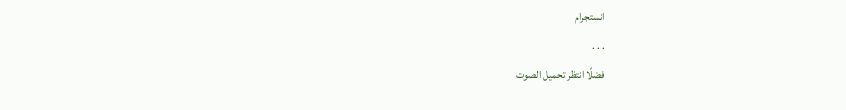انستجرام
. . .
فضلًا انتظر تحميل الصوت